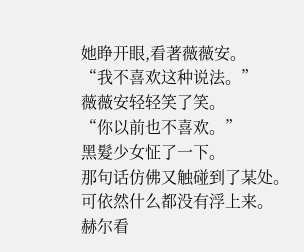她睁开眼,看著薇薇安。
“我不喜欢这种说法。”
薇薇安轻轻笑了笑。
“你以前也不喜欢。”
黑髮少女怔了一下。
那句话仿佛又触碰到了某处。
可依然什么都没有浮上来。
赫尔看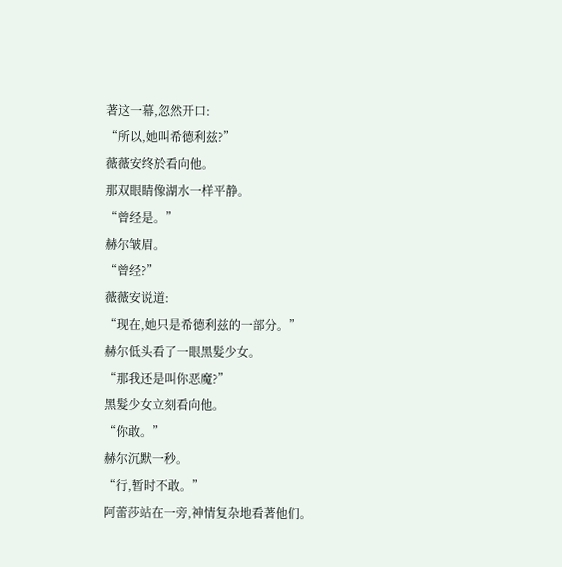著这一幕,忽然开口:
“所以,她叫希德利兹?”
薇薇安终於看向他。
那双眼睛像湖水一样平静。
“曾经是。”
赫尔皱眉。
“曾经?”
薇薇安说道:
“现在,她只是希德利兹的一部分。”
赫尔低头看了一眼黑髮少女。
“那我还是叫你恶魔?”
黑髮少女立刻看向他。
“你敢。”
赫尔沉默一秒。
“行,暂时不敢。”
阿蕾莎站在一旁,神情复杂地看著他们。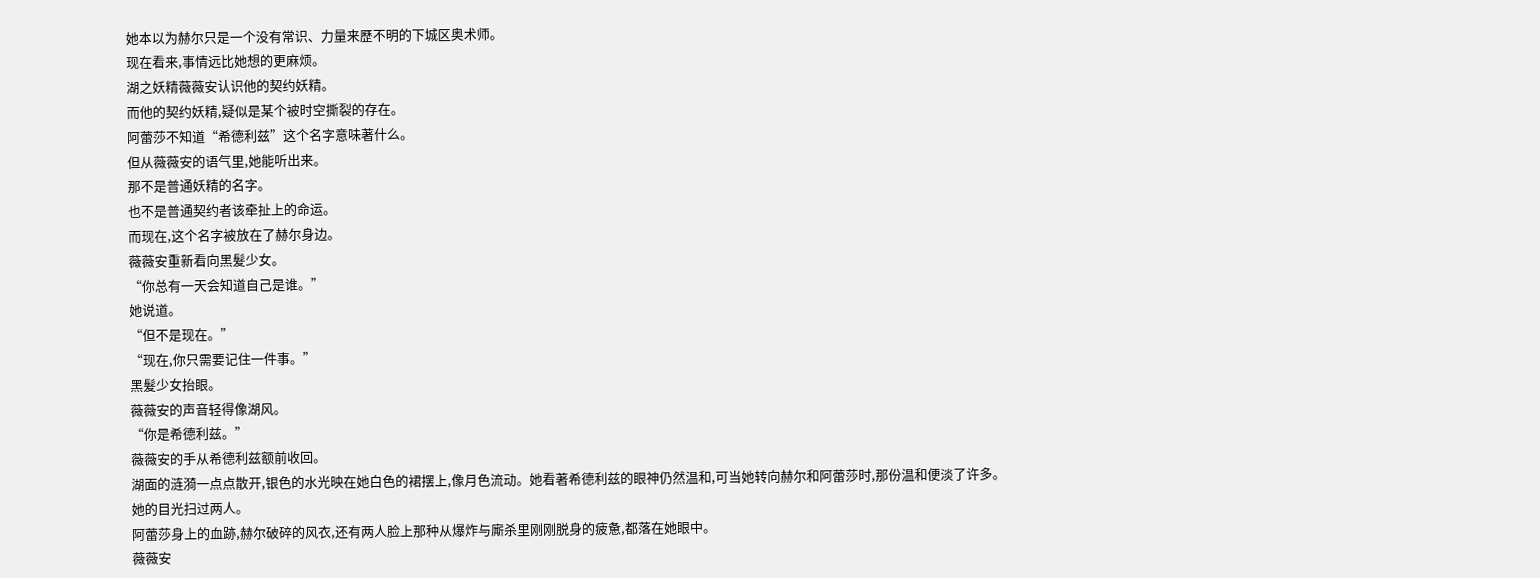她本以为赫尔只是一个没有常识、力量来歷不明的下城区奥术师。
现在看来,事情远比她想的更麻烦。
湖之妖精薇薇安认识他的契约妖精。
而他的契约妖精,疑似是某个被时空撕裂的存在。
阿蕾莎不知道“希德利兹”这个名字意味著什么。
但从薇薇安的语气里,她能听出来。
那不是普通妖精的名字。
也不是普通契约者该牵扯上的命运。
而现在,这个名字被放在了赫尔身边。
薇薇安重新看向黑髮少女。
“你总有一天会知道自己是谁。”
她说道。
“但不是现在。”
“现在,你只需要记住一件事。”
黑髮少女抬眼。
薇薇安的声音轻得像湖风。
“你是希德利兹。”
薇薇安的手从希德利兹额前收回。
湖面的涟漪一点点散开,银色的水光映在她白色的裙摆上,像月色流动。她看著希德利兹的眼神仍然温和,可当她转向赫尔和阿蕾莎时,那份温和便淡了许多。
她的目光扫过两人。
阿蕾莎身上的血跡,赫尔破碎的风衣,还有两人脸上那种从爆炸与廝杀里刚刚脱身的疲惫,都落在她眼中。
薇薇安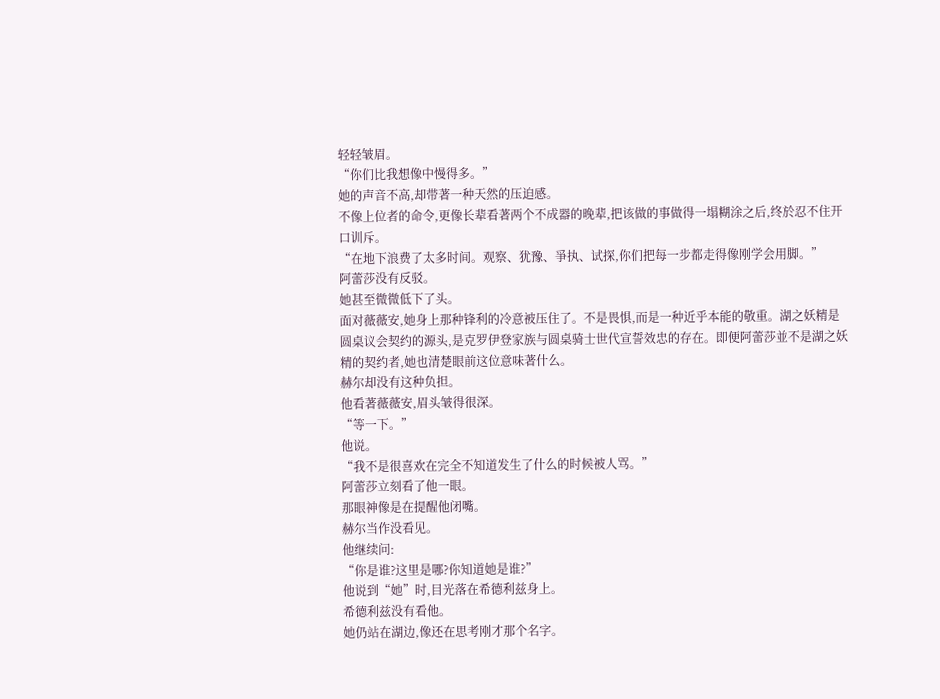轻轻皱眉。
“你们比我想像中慢得多。”
她的声音不高,却带著一种天然的压迫感。
不像上位者的命令,更像长辈看著两个不成器的晚辈,把该做的事做得一塌糊涂之后,终於忍不住开口训斥。
“在地下浪费了太多时间。观察、犹豫、爭执、试探,你们把每一步都走得像刚学会用脚。”
阿蕾莎没有反驳。
她甚至微微低下了头。
面对薇薇安,她身上那种锋利的冷意被压住了。不是畏惧,而是一种近乎本能的敬重。湖之妖精是圆桌议会契约的源头,是克罗伊登家族与圆桌骑士世代宣誓效忠的存在。即便阿蕾莎並不是湖之妖精的契约者,她也清楚眼前这位意味著什么。
赫尔却没有这种负担。
他看著薇薇安,眉头皱得很深。
“等一下。”
他说。
“我不是很喜欢在完全不知道发生了什么的时候被人骂。”
阿蕾莎立刻看了他一眼。
那眼神像是在提醒他闭嘴。
赫尔当作没看见。
他继续问:
“你是谁?这里是哪?你知道她是谁?”
他说到“她”时,目光落在希德利兹身上。
希德利兹没有看他。
她仍站在湖边,像还在思考刚才那个名字。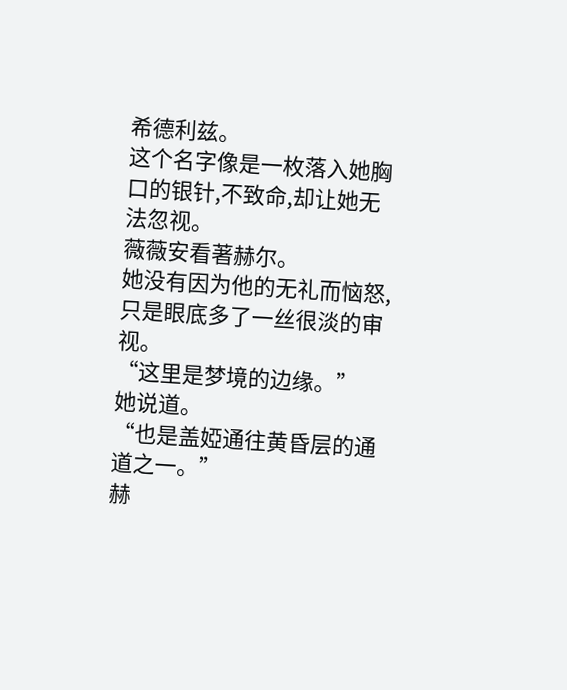希德利兹。
这个名字像是一枚落入她胸口的银针,不致命,却让她无法忽视。
薇薇安看著赫尔。
她没有因为他的无礼而恼怒,只是眼底多了一丝很淡的审视。
“这里是梦境的边缘。”
她说道。
“也是盖婭通往黄昏层的通道之一。”
赫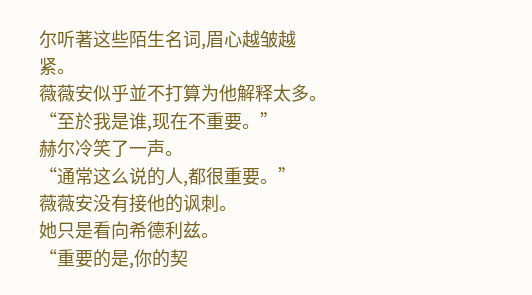尔听著这些陌生名词,眉心越皱越紧。
薇薇安似乎並不打算为他解释太多。
“至於我是谁,现在不重要。”
赫尔冷笑了一声。
“通常这么说的人,都很重要。”
薇薇安没有接他的讽刺。
她只是看向希德利兹。
“重要的是,你的契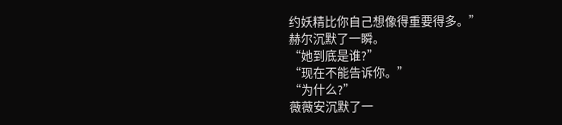约妖精比你自己想像得重要得多。”
赫尔沉默了一瞬。
“她到底是谁?”
“现在不能告诉你。”
“为什么?”
薇薇安沉默了一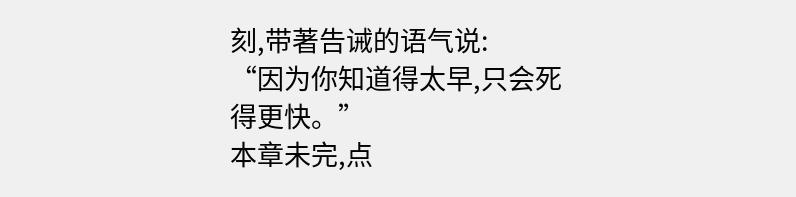刻,带著告诫的语气说:
“因为你知道得太早,只会死得更快。”
本章未完,点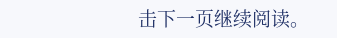击下一页继续阅读。